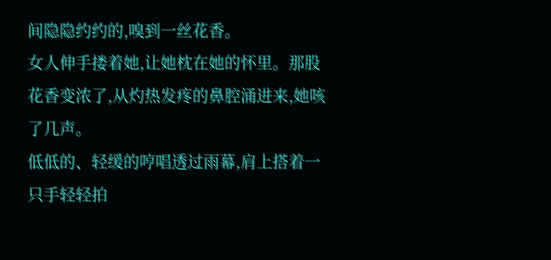间隐隐约约的,嗅到一丝花香。
女人伸手搂着她,让她枕在她的怀里。那股花香变浓了,从灼热发疼的鼻腔涌进来,她咳了几声。
低低的、轻缓的哼唱透过雨幕,肩上搭着一只手轻轻拍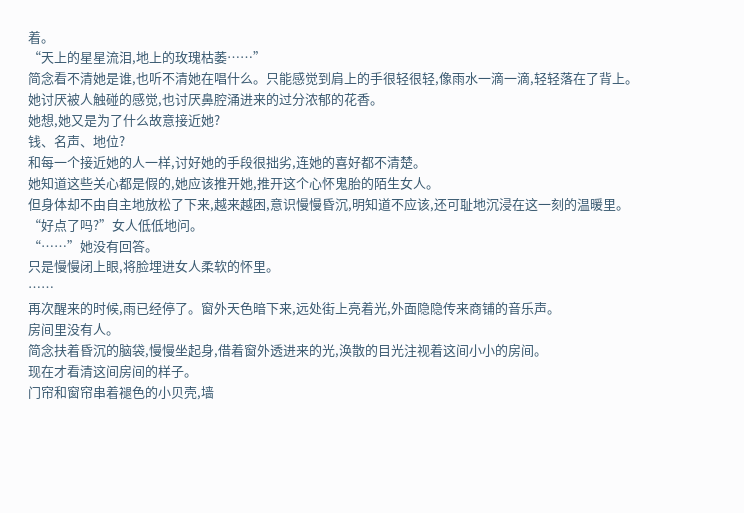着。
“天上的星星流泪,地上的玫瑰枯萎……”
简念看不清她是谁,也听不清她在唱什么。只能感觉到肩上的手很轻很轻,像雨水一滴一滴,轻轻落在了背上。
她讨厌被人触碰的感觉,也讨厌鼻腔涌进来的过分浓郁的花香。
她想,她又是为了什么故意接近她?
钱、名声、地位?
和每一个接近她的人一样,讨好她的手段很拙劣,连她的喜好都不清楚。
她知道这些关心都是假的,她应该推开她,推开这个心怀鬼胎的陌生女人。
但身体却不由自主地放松了下来,越来越困,意识慢慢昏沉,明知道不应该,还可耻地沉浸在这一刻的温暖里。
“好点了吗?”女人低低地问。
“……”她没有回答。
只是慢慢闭上眼,将脸埋进女人柔软的怀里。
……
再次醒来的时候,雨已经停了。窗外天色暗下来,远处街上亮着光,外面隐隐传来商铺的音乐声。
房间里没有人。
简念扶着昏沉的脑袋,慢慢坐起身,借着窗外透进来的光,涣散的目光注视着这间小小的房间。
现在才看清这间房间的样子。
门帘和窗帘串着褪色的小贝壳,墙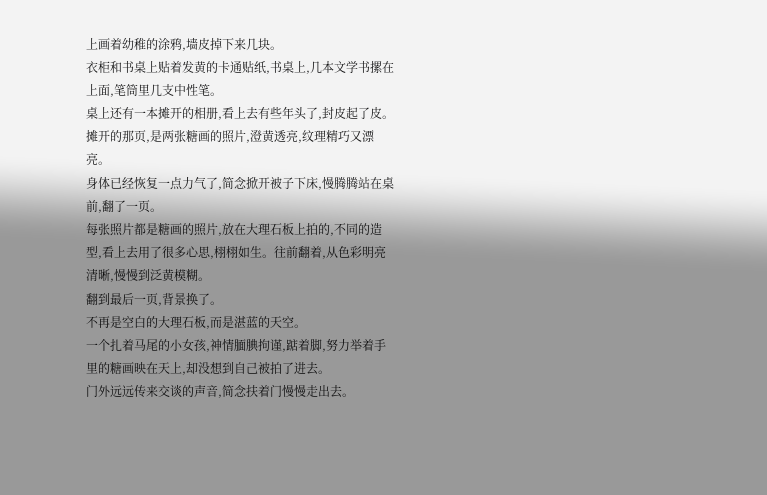上画着幼稚的涂鸦,墙皮掉下来几块。
衣柜和书桌上贴着发黄的卡通贴纸,书桌上,几本文学书摞在上面,笔筒里几支中性笔。
桌上还有一本摊开的相册,看上去有些年头了,封皮起了皮。
摊开的那页,是两张糖画的照片,澄黄透亮,纹理精巧又漂亮。
身体已经恢复一点力气了,简念掀开被子下床,慢腾腾站在桌前,翻了一页。
每张照片都是糖画的照片,放在大理石板上拍的,不同的造型,看上去用了很多心思,栩栩如生。往前翻着,从色彩明亮清晰,慢慢到泛黄模糊。
翻到最后一页,背景换了。
不再是空白的大理石板,而是湛蓝的天空。
一个扎着马尾的小女孩,神情腼腆拘谨,踮着脚,努力举着手里的糖画映在天上,却没想到自己被拍了进去。
门外远远传来交谈的声音,简念扶着门慢慢走出去。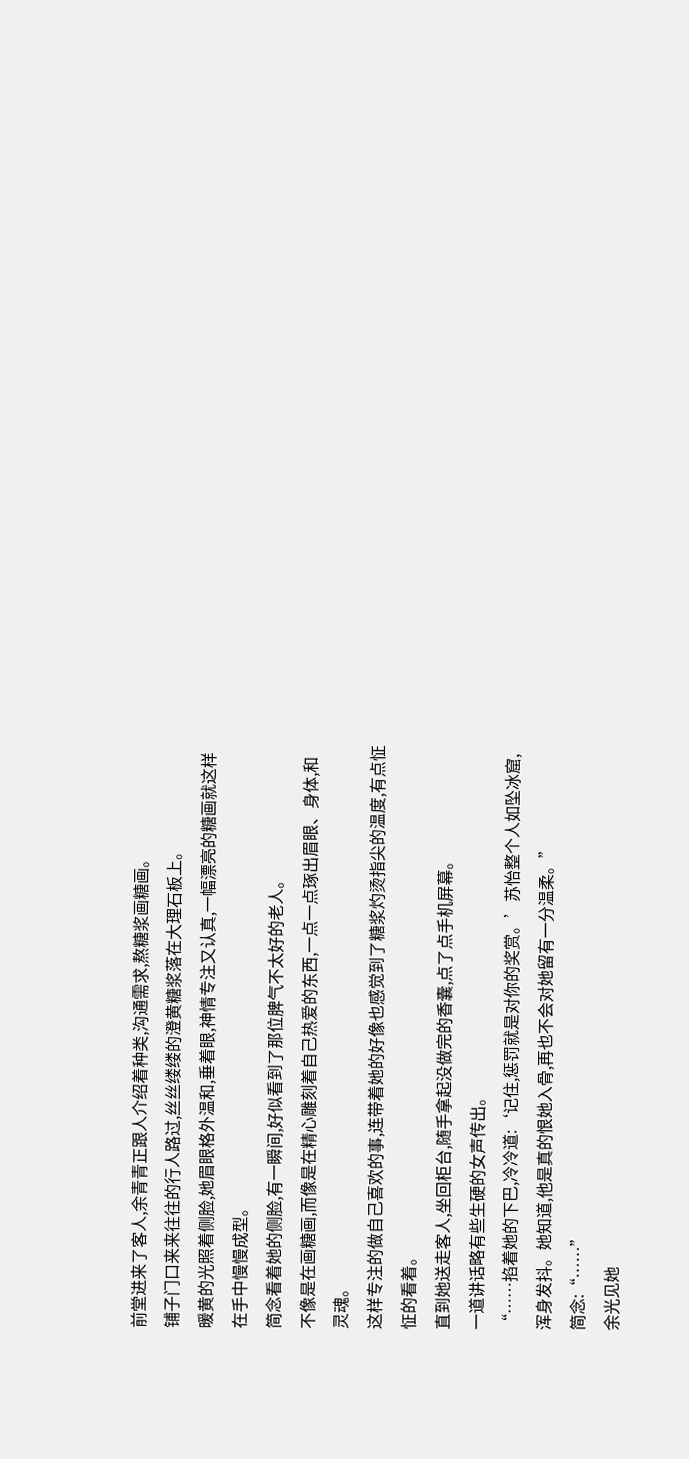前堂进来了客人,余青青正跟人介绍着种类,沟通需求,熬糖浆画糖画。
铺子门口来来往往的行人路过,丝丝缕缕的澄黄糖浆落在大理石板上。
暖黄的光照着侧脸,她眉眼格外温和,垂着眼,神情专注又认真,一幅漂亮的糖画就这样在手中慢慢成型。
简念看着她的侧脸,有一瞬间,好似看到了那位脾气不太好的老人。
不像是在画糖画,而像是在精心雕刻着自己热爱的东西,一点一点琢出眉眼、身体,和灵魂。
这样专注的做自己喜欢的事,连带着她的好像也感觉到了糖浆灼烫指尖的温度,有点怔怔的看着。
直到她送走客人,坐回柜台,随手拿起没做完的香囊,点了点手机屏幕。
一道讲话略有些生硬的女声传出。
“……掐着她的下巴,冷冷道:‘记住,惩罚就是对你的奖赏。’苏怡整个人如坠冰窟,浑身发抖。她知道,他是真的恨她入骨,再也不会对她留有一分温柔。”
简念:“……”
余光见她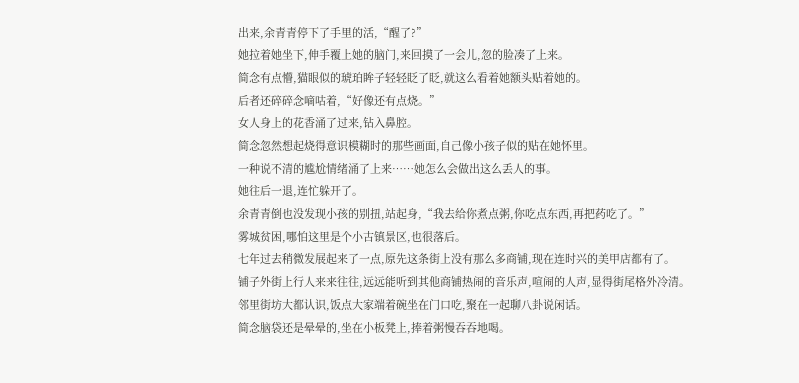出来,余青青停下了手里的活,“醒了?”
她拉着她坐下,伸手覆上她的脑门,来回摸了一会儿,忽的脸凑了上来。
简念有点懵,猫眼似的琥珀眸子轻轻眨了眨,就这么看着她额头贴着她的。
后者还碎碎念嘀咕着,“好像还有点烧。”
女人身上的花香涌了过来,钻入鼻腔。
简念忽然想起烧得意识模糊时的那些画面,自己像小孩子似的贴在她怀里。
一种说不清的尴尬情绪涌了上来……她怎么会做出这么丢人的事。
她往后一退,连忙躲开了。
余青青倒也没发现小孩的别扭,站起身,“我去给你煮点粥,你吃点东西,再把药吃了。”
雾城贫困,哪怕这里是个小古镇景区,也很落后。
七年过去稍微发展起来了一点,原先这条街上没有那么多商铺,现在连时兴的美甲店都有了。
铺子外街上行人来来往往,远远能听到其他商铺热闹的音乐声,喧闹的人声,显得街尾格外冷清。
邻里街坊大都认识,饭点大家端着碗坐在门口吃,聚在一起聊八卦说闲话。
简念脑袋还是晕晕的,坐在小板凳上,捧着粥慢吞吞地喝。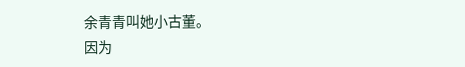余青青叫她小古董。
因为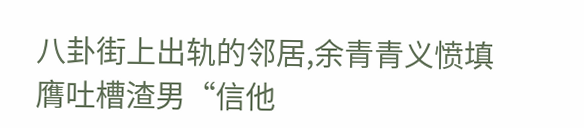八卦街上出轨的邻居,余青青义愤填膺吐槽渣男“信他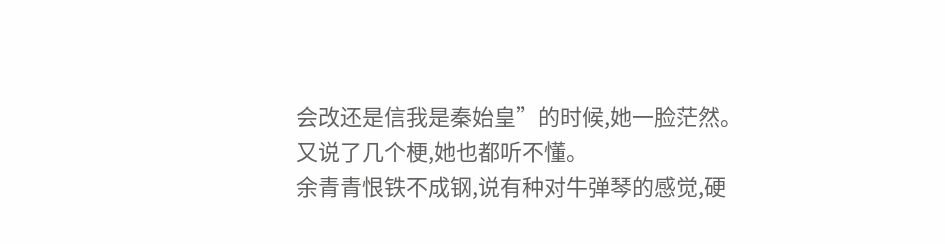会改还是信我是秦始皇”的时候,她一脸茫然。
又说了几个梗,她也都听不懂。
余青青恨铁不成钢,说有种对牛弹琴的感觉,硬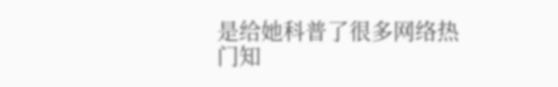是给她科普了很多网络热门知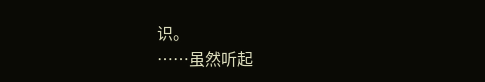识。
……虽然听起